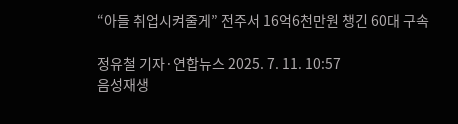“아들 취업시켜줄게” 전주서 16억6천만원 챙긴 60대 구속

정유철 기자·연합뉴스 2025. 7. 11. 10:57
음성재생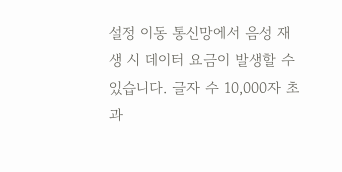설정 이동 통신망에서 음성 재생 시 데이터 요금이 발생할 수 있습니다. 글자 수 10,000자 초과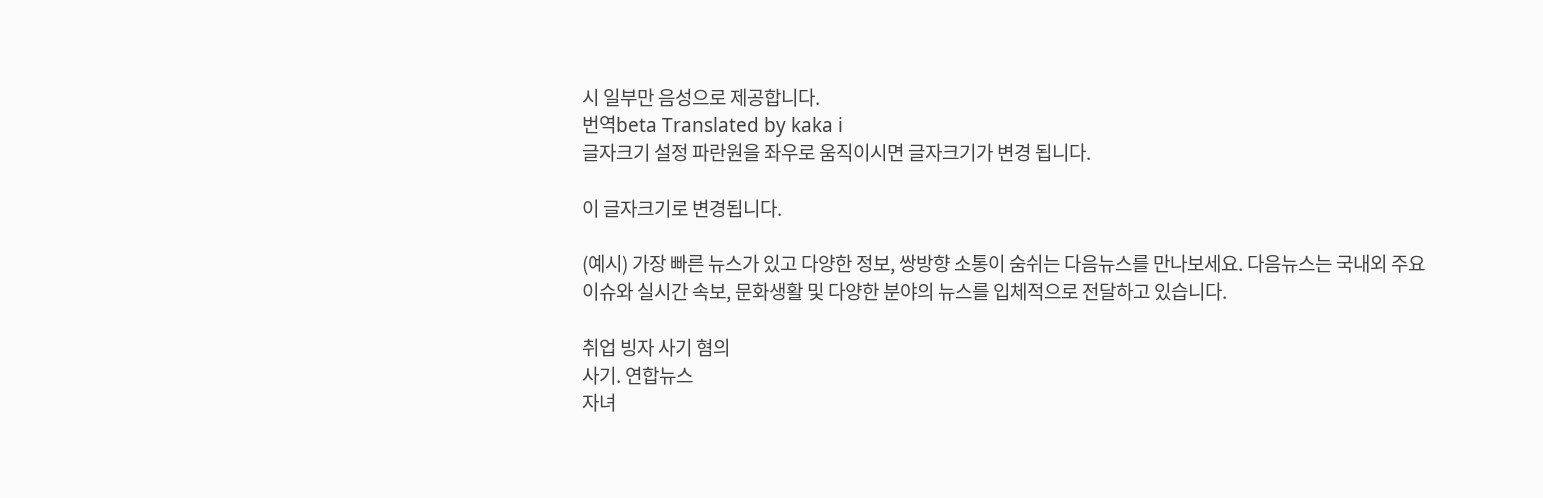시 일부만 음성으로 제공합니다.
번역beta Translated by kaka i
글자크기 설정 파란원을 좌우로 움직이시면 글자크기가 변경 됩니다.

이 글자크기로 변경됩니다.

(예시) 가장 빠른 뉴스가 있고 다양한 정보, 쌍방향 소통이 숨쉬는 다음뉴스를 만나보세요. 다음뉴스는 국내외 주요이슈와 실시간 속보, 문화생활 및 다양한 분야의 뉴스를 입체적으로 전달하고 있습니다.

취업 빙자 사기 혐의
사기. 연합뉴스
자녀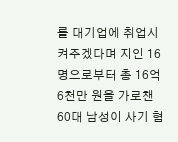를 대기업에 취업시켜주겠다며 지인 16명으로부터 총 16억6천만 원을 가로챈 60대 남성이 사기 혐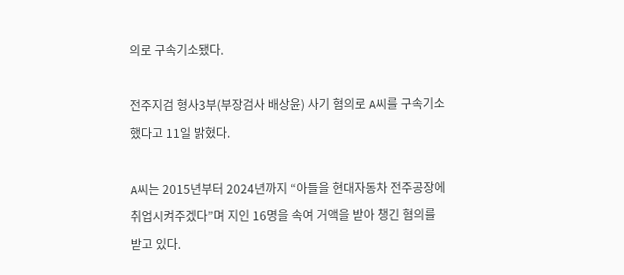의로 구속기소됐다.

전주지검 형사3부(부장검사 배상윤) 사기 혐의로 A씨를 구속기소했다고 11일 밝혔다.

A씨는 2015년부터 2024년까지 “아들을 현대자동차 전주공장에 취업시켜주겠다”며 지인 16명을 속여 거액을 받아 챙긴 혐의를 받고 있다.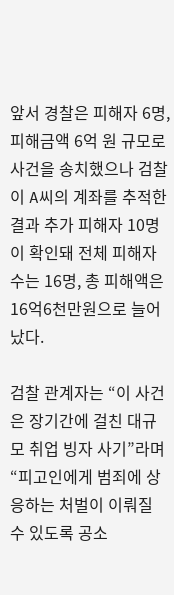앞서 경찰은 피해자 6명, 피해금액 6억 원 규모로 사건을 송치했으나 검찰이 A씨의 계좌를 추적한 결과 추가 피해자 10명이 확인돼 전체 피해자 수는 16명, 총 피해액은 16억6천만원으로 늘어났다.

검찰 관계자는 “이 사건은 장기간에 걸친 대규모 취업 빙자 사기”라며 “피고인에게 범죄에 상응하는 처벌이 이뤄질 수 있도록 공소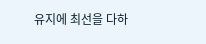유지에 최선을 다하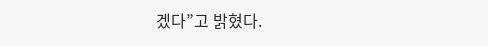겠다”고 밝혔다.